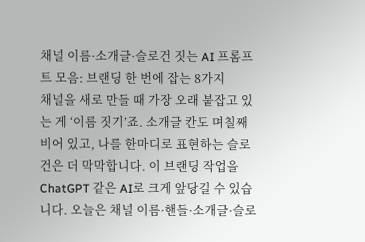채널 이름·소개글·슬로건 짓는 AI 프롬프트 모음: 브랜딩 한 번에 잡는 8가지
채널을 새로 만들 때 가장 오래 붙잡고 있는 게 ‘이름 짓기’죠. 소개글 칸도 며칠째 비어 있고, 나를 한마디로 표현하는 슬로건은 더 막막합니다. 이 브랜딩 작업을 ChatGPT 같은 AI로 크게 앞당길 수 있습니다. 오늘은 채널 이름·핸들·소개글·슬로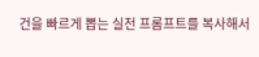건을 빠르게 뽑는 실전 프롬프트를 복사해서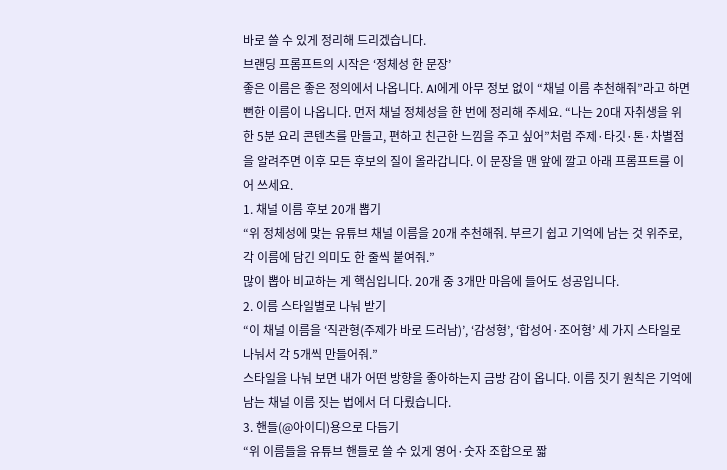바로 쓸 수 있게 정리해 드리겠습니다.
브랜딩 프롬프트의 시작은 ‘정체성 한 문장’
좋은 이름은 좋은 정의에서 나옵니다. AI에게 아무 정보 없이 “채널 이름 추천해줘”라고 하면 뻔한 이름이 나옵니다. 먼저 채널 정체성을 한 번에 정리해 주세요. “나는 20대 자취생을 위한 5분 요리 콘텐츠를 만들고, 편하고 친근한 느낌을 주고 싶어”처럼 주제·타깃·톤·차별점을 알려주면 이후 모든 후보의 질이 올라갑니다. 이 문장을 맨 앞에 깔고 아래 프롬프트를 이어 쓰세요.
1. 채널 이름 후보 20개 뽑기
“위 정체성에 맞는 유튜브 채널 이름을 20개 추천해줘. 부르기 쉽고 기억에 남는 것 위주로, 각 이름에 담긴 의미도 한 줄씩 붙여줘.”
많이 뽑아 비교하는 게 핵심입니다. 20개 중 3개만 마음에 들어도 성공입니다.
2. 이름 스타일별로 나눠 받기
“이 채널 이름을 ‘직관형(주제가 바로 드러남)’, ‘감성형’, ‘합성어·조어형’ 세 가지 스타일로 나눠서 각 5개씩 만들어줘.”
스타일을 나눠 보면 내가 어떤 방향을 좋아하는지 금방 감이 옵니다. 이름 짓기 원칙은 기억에 남는 채널 이름 짓는 법에서 더 다뤘습니다.
3. 핸들(@아이디)용으로 다듬기
“위 이름들을 유튜브 핸들로 쓸 수 있게 영어·숫자 조합으로 짧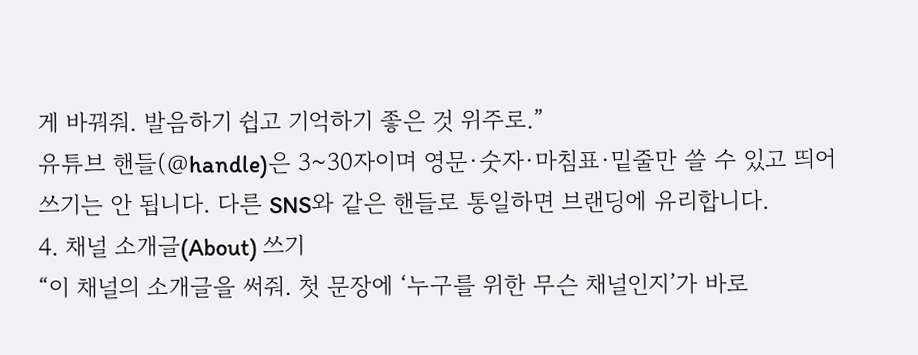게 바꿔줘. 발음하기 쉽고 기억하기 좋은 것 위주로.”
유튜브 핸들(@handle)은 3~30자이며 영문·숫자·마침표·밑줄만 쓸 수 있고 띄어쓰기는 안 됩니다. 다른 SNS와 같은 핸들로 통일하면 브랜딩에 유리합니다.
4. 채널 소개글(About) 쓰기
“이 채널의 소개글을 써줘. 첫 문장에 ‘누구를 위한 무슨 채널인지’가 바로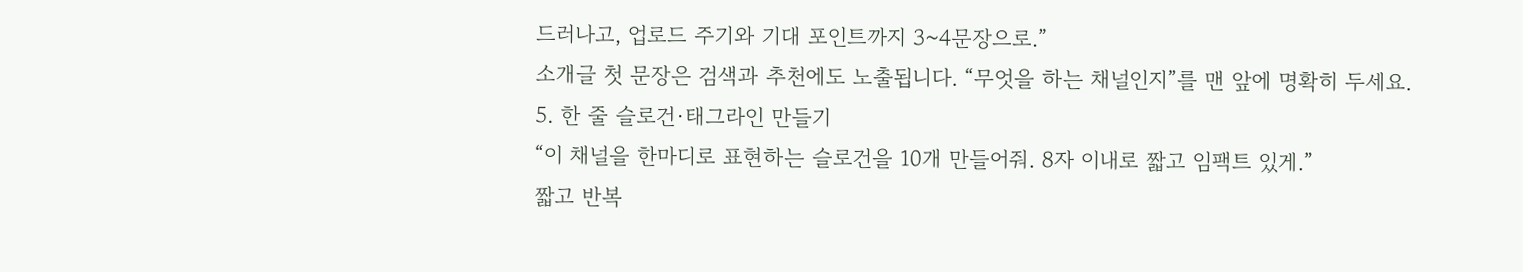드러나고, 업로드 주기와 기대 포인트까지 3~4문장으로.”
소개글 첫 문장은 검색과 추천에도 노출됩니다. “무엇을 하는 채널인지”를 맨 앞에 명확히 두세요.
5. 한 줄 슬로건·태그라인 만들기
“이 채널을 한마디로 표현하는 슬로건을 10개 만들어줘. 8자 이내로 짧고 임팩트 있게.”
짧고 반복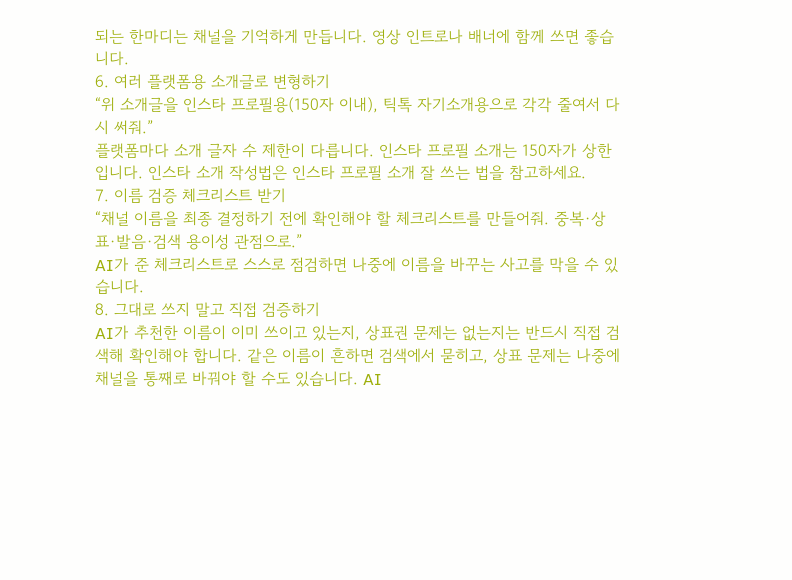되는 한마디는 채널을 기억하게 만듭니다. 영상 인트로나 배너에 함께 쓰면 좋습니다.
6. 여러 플랫폼용 소개글로 변형하기
“위 소개글을 인스타 프로필용(150자 이내), 틱톡 자기소개용으로 각각 줄여서 다시 써줘.”
플랫폼마다 소개 글자 수 제한이 다릅니다. 인스타 프로필 소개는 150자가 상한입니다. 인스타 소개 작성법은 인스타 프로필 소개 잘 쓰는 법을 참고하세요.
7. 이름 검증 체크리스트 받기
“채널 이름을 최종 결정하기 전에 확인해야 할 체크리스트를 만들어줘. 중복·상표·발음·검색 용이성 관점으로.”
AI가 준 체크리스트로 스스로 점검하면 나중에 이름을 바꾸는 사고를 막을 수 있습니다.
8. 그대로 쓰지 말고 직접 검증하기
AI가 추천한 이름이 이미 쓰이고 있는지, 상표권 문제는 없는지는 반드시 직접 검색해 확인해야 합니다. 같은 이름이 흔하면 검색에서 묻히고, 상표 문제는 나중에 채널을 통째로 바꿔야 할 수도 있습니다. AI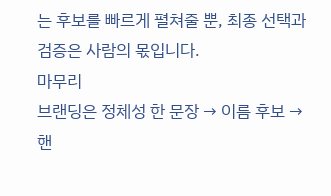는 후보를 빠르게 펼쳐줄 뿐, 최종 선택과 검증은 사람의 몫입니다.
마무리
브랜딩은 정체성 한 문장 → 이름 후보 → 핸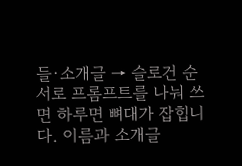들·소개글 → 슬로건 순서로 프롬프트를 나눠 쓰면 하루면 뼈대가 잡힙니다. 이름과 소개글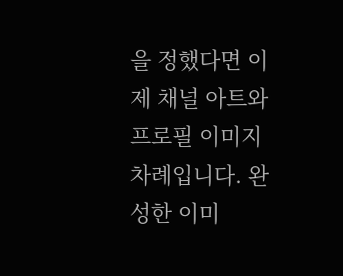을 정했다면 이제 채널 아트와 프로필 이미지 차례입니다. 완성한 이미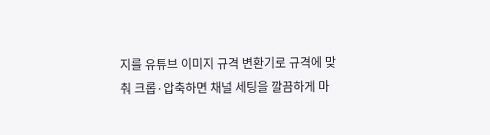지를 유튜브 이미지 규격 변환기로 규격에 맞춰 크롭·압축하면 채널 세팅을 깔끔하게 마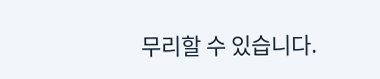무리할 수 있습니다.